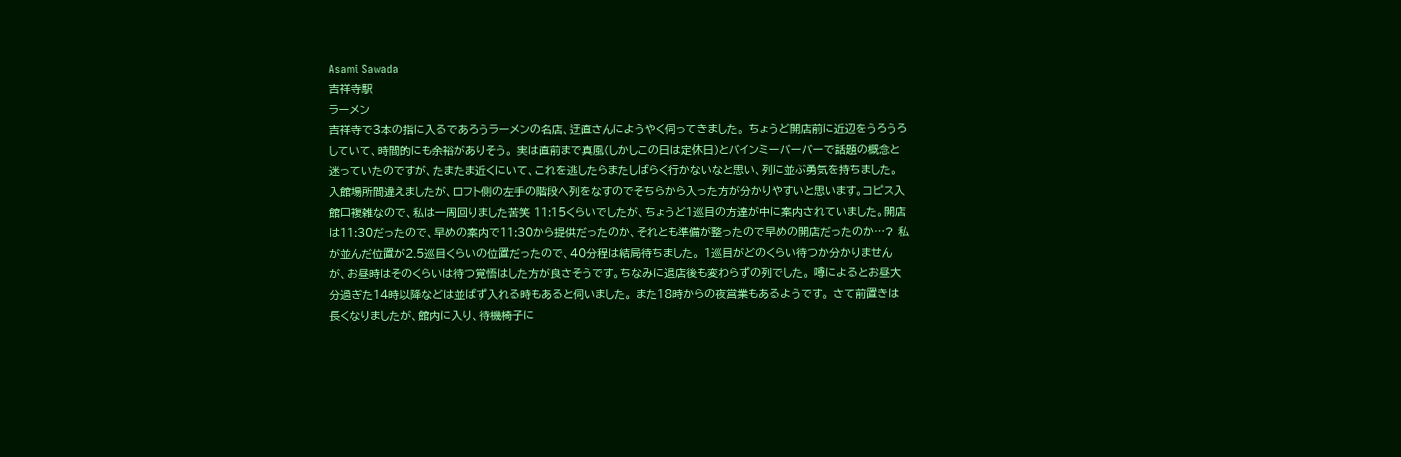Asami Sawada
吉祥寺駅
ラーメン
吉祥寺で3本の指に入るであろうラーメンの名店、迂直さんにようやく伺ってきました。 ちょうど開店前に近辺をうろうろしていて、時間的にも余裕がありそう。 実は直前まで真風(しかしこの日は定休日)とバインミーバーバーで話題の概念と迷っていたのですが、たまたま近くにいて、これを逃したらまたしばらく行かないなと思い、列に並ぶ勇気を持ちました。 入館場所間違えましたが、ロフト側の左手の階段へ列をなすのでそちらから入った方が分かりやすいと思います。コピス入館口複雑なので、私は一周回りました苦笑 11:15くらいでしたが、ちょうど1巡目の方達が中に案内されていました。開店は11:30だったので、早めの案内で11:30から提供だったのか、それとも準備が整ったので早めの開店だったのか…? 私が並んだ位置が2.5巡目くらいの位置だったので、40分程は結局待ちました。 1巡目がどのくらい待つか分かりませんが、お昼時はそのくらいは待つ覚悟はした方が良さそうです。ちなみに退店後も変わらずの列でした。 噂によるとお昼大分過ぎた14時以降などは並ばず入れる時もあると伺いました。 また18時からの夜営業もあるようです。 さて前置きは長くなりましたが、館内に入り、待機椅子に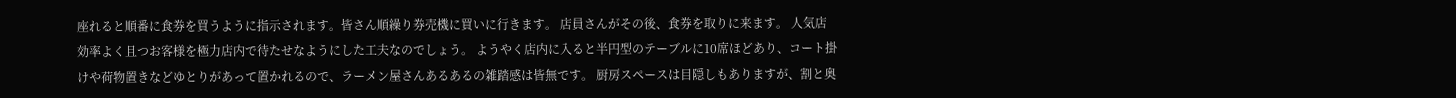座れると順番に食券を買うように指示されます。皆さん順繰り券売機に買いに行きます。 店員さんがその後、食券を取りに来ます。 人気店効率よく且つお客様を極力店内で待たせなようにした工夫なのでしょう。 ようやく店内に入ると半円型のテーブルに10席ほどあり、コート掛けや荷物置きなどゆとりがあって置かれるので、ラーメン屋さんあるあるの雑踏感は皆無です。 厨房スペースは目隠しもありますが、割と奥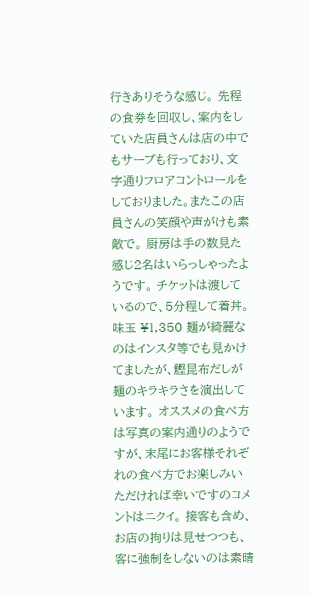行きありそうな感じ。 先程の食券を回収し、案内をしていた店員さんは店の中でもサーブも行っており、文字通りフロアコントロールをしておりました。またこの店員さんの笑顔や声がけも素敵で。 厨房は手の数見た感じ2名はいらっしゃったようです。 チケットは渡しているので、5分程して着丼。 味玉 ¥1,350 麺が綺麗なのはインスタ等でも見かけてましたが、鰹昆布だしが麺のキラキラさを演出しています。 オススメの食べ方は写真の案内通りのようですが、末尾にお客様それぞれの食べ方でお楽しみいただければ幸いですのコメントはニクイ。 接客も含め、お店の拘りは見せつつも、客に強制をしないのは素晴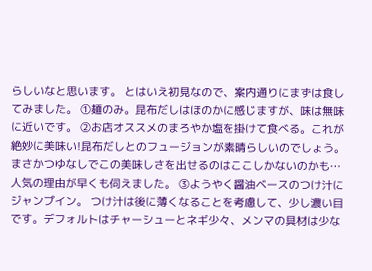らしいなと思います。 とはいえ初見なので、案内通りにまずは食してみました。 ①麺のみ。昆布だしはほのかに感じますが、味は無味に近いです。 ②お店オススメのまろやか塩を掛けて食べる。これが絶妙に美味い!昆布だしとのフュージョンが素晴らしいのでしょう。まさかつゆなしでこの美味しさを出せるのはここしかないのかも…人気の理由が早くも伺えました。 ③ようやく醤油ベースのつけ汁にジャンプイン。 つけ汁は後に薄くなることを考慮して、少し濃い目です。デフォルトはチャーシューとネギ少々、メンマの具材は少な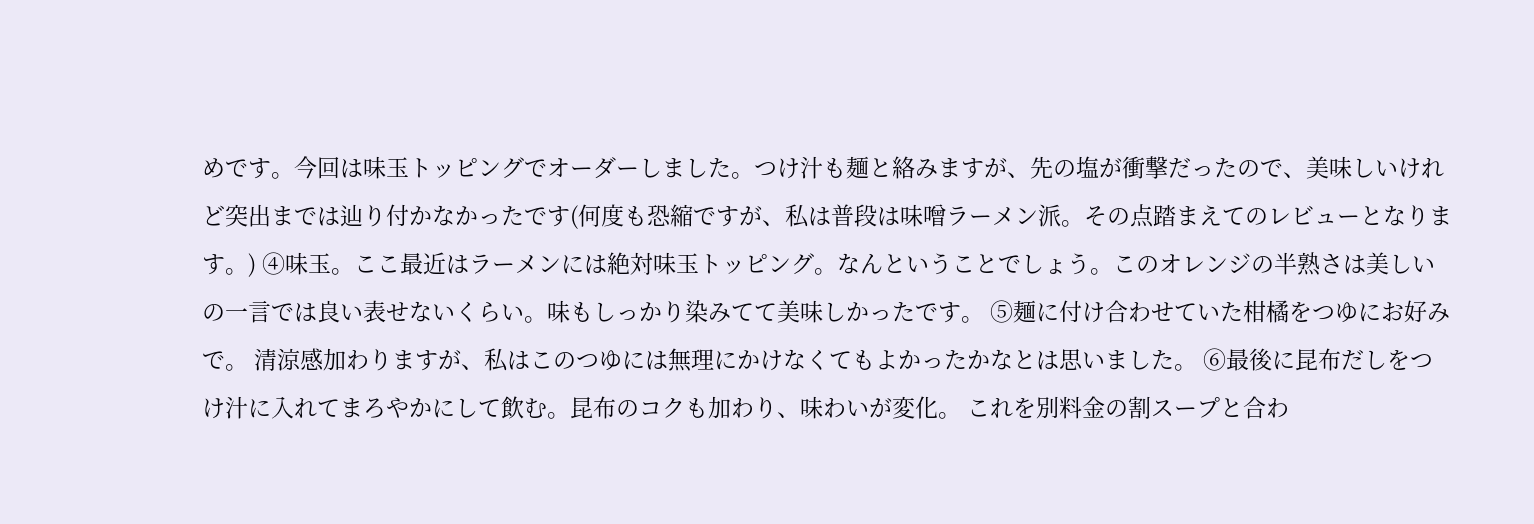めです。今回は味玉トッピングでオーダーしました。つけ汁も麺と絡みますが、先の塩が衝撃だったので、美味しいけれど突出までは辿り付かなかったです(何度も恐縮ですが、私は普段は味噌ラーメン派。その点踏まえてのレビューとなります。) ④味玉。ここ最近はラーメンには絶対味玉トッピング。なんということでしょう。このオレンジの半熟さは美しいの一言では良い表せないくらい。味もしっかり染みてて美味しかったです。 ⑤麺に付け合わせていた柑橘をつゆにお好みで。 清涼感加わりますが、私はこのつゆには無理にかけなくてもよかったかなとは思いました。 ⑥最後に昆布だしをつけ汁に入れてまろやかにして飲む。昆布のコクも加わり、味わいが変化。 これを別料金の割スープと合わ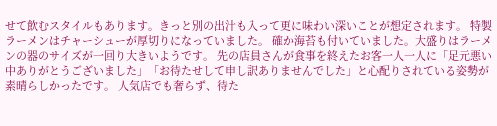せて飲むスタイルもあります。きっと別の出汁も入って更に味わい深いことが想定されます。 特製ラーメンはチャーシューが厚切りになっていました。 確か海苔も付いていました。大盛りはラーメンの器のサイズが一回り大きいようです。 先の店員さんが食事を終えたお客一人一人に「足元悪い中ありがとうございました」「お待たせして申し訳ありませんでした」と心配りされている姿勢が素晴らしかったです。 人気店でも奢らず、待た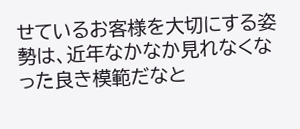せているお客様を大切にする姿勢は、近年なかなか見れなくなった良き模範だなと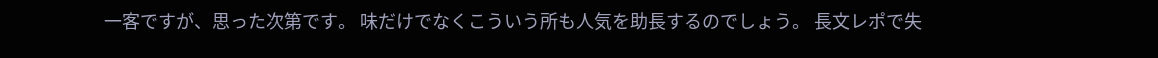一客ですが、思った次第です。 味だけでなくこういう所も人気を助長するのでしょう。 長文レポで失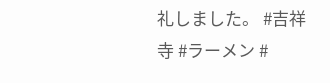礼しました。 #吉祥寺 #ラーメン #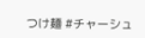つけ麺 #チャーシュ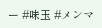ー #味玉 #メンマ